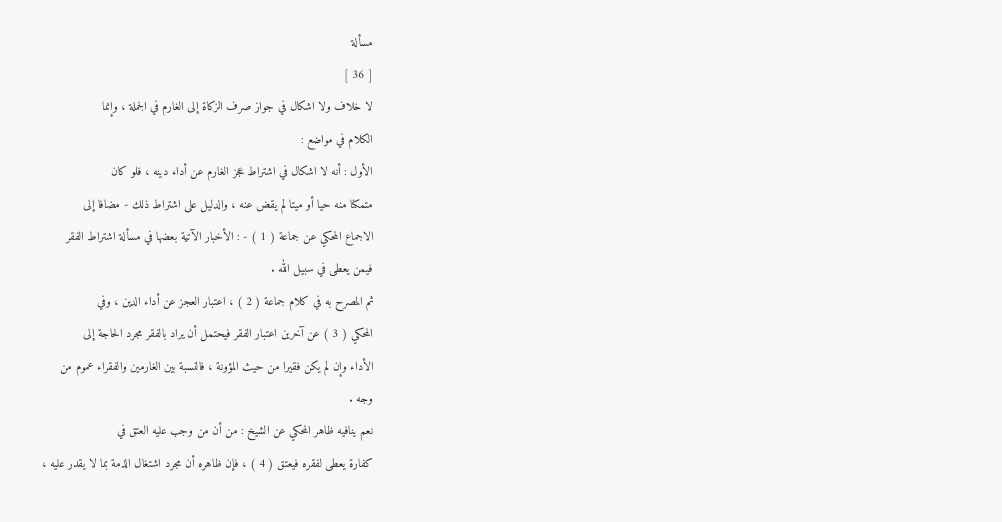مسألة
[ 36 ]
لا خلاف ولا اشكال في جواز صرف الزكاة إلى الغارم في الجملة ، وإنما
الكلام في مواضع :
الأول : أنه لا اشكال في اشتراط عجز الغارم عن أداء دينه ، فلو كان
متمكنا منه حيا أو ميتا لم يقض عنه ، والدليل على اشتراط ذلك - مضافا إلى
الاجماع المحكي عن جماعة ( 1 ) - : الأخبار الآتية بعضها في مسألة اشتراط الفقر
فيمن يعطى في سبيل الله .
ثم المصرح به في كلام جماعة ( 2 ) ، اعتبار العجز عن أداء الدين ، وفي
المحكي ( 3 ) عن آخرين اعتبار الفقر فيحتمل أن يراد بالفقر مجرد الحاجة إلى
الأداء وإن لم يكن فقيرا من حيث المؤونة ، فالنسبة بين الغارمين والفقراء عموم من
وجه .
نعم ينافيه ظاهر المحكي عن الشيخ : من أن من وجب عليه العتق في
كفارة يعطى لفقره فيعتق ( 4 ) ، فإن ظاهره أن مجرد اشتغال الذمة بما لا يقدر عليه ،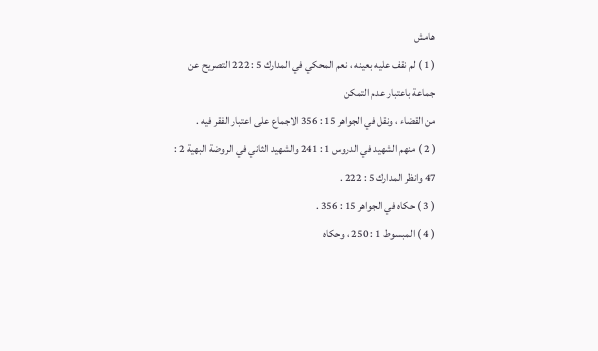هامش
( 1 ) لم نقف عليه بعينه ، نعم المحكي في المدارك 5 : 222 التصريح عن جماعة باعتبار عدم التمكن
من القضاء ، ونقل في الجواهر 15 : 356 الاجماع على اعتبار الفقر فيه .
( 2 ) منهم الشهيد في الدروس 1 : 241 والشهيد الثاني في الروضة البهية 2 : 47 وانظر المدارك 5 : 222 .
( 3 ) حكاه في الجواهر 15 : 356 .
( 4 ) المبسوط 1 : 250 ، وحكاه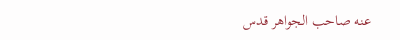عنه صاحب الجواهر قدس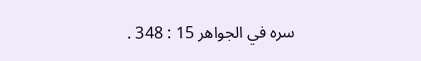سره في الجواهر 15 : 348 .